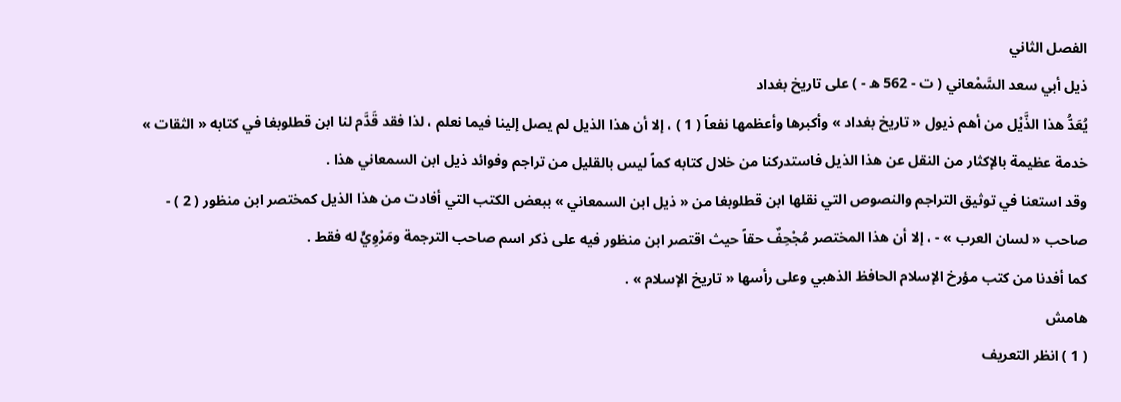الفصل الثاني
ذيل أبي سعد السَّمْعاني ( ت - 562 ه - ) على تاريخ بغداد
يُعَدُّ هذا الذَّيْل من أهم ذيول « تاريخ بغداد » وأكبرها وأعظمها نفعاً ( 1 ) ، إلا أن هذا الذيل لم يصل إلينا فيما نعلم ، لذا فقد قَدَّم لنا ابن قطلوبغا في كتابه « الثقات » خدمة عظيمة بالإكثار من النقل عن هذا الذيل فاستدركنا من خلال كتابه كماً ليس بالقليل من تراجم وفوائد ذيل ابن السمعاني هذا .
وقد استعنا في توثيق التراجم والنصوص التي نقلها ابن قطلوبغا من « ذيل ابن السمعاني » ببعض الكتب التي أفادت من هذا الذيل كمختصر ابن منظور ( 2 ) - صاحب « لسان العرب » - ، إلا أن هذا المختصر مُجْحِفٌ حقاً حيث اقتصر ابن منظور فيه على ذكر اسم صاحب الترجمة ومَرْوِيٍّ له فقط .
كما أفدنا من كتب مؤرخ الإسلام الحافظ الذهبي وعلى رأسها « تاريخ الإسلام » .
هامش
( 1 ) انظر التعريف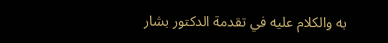به والكلام عليه في تقدمة الدكتور بشار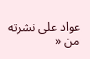عواد على نشرته من «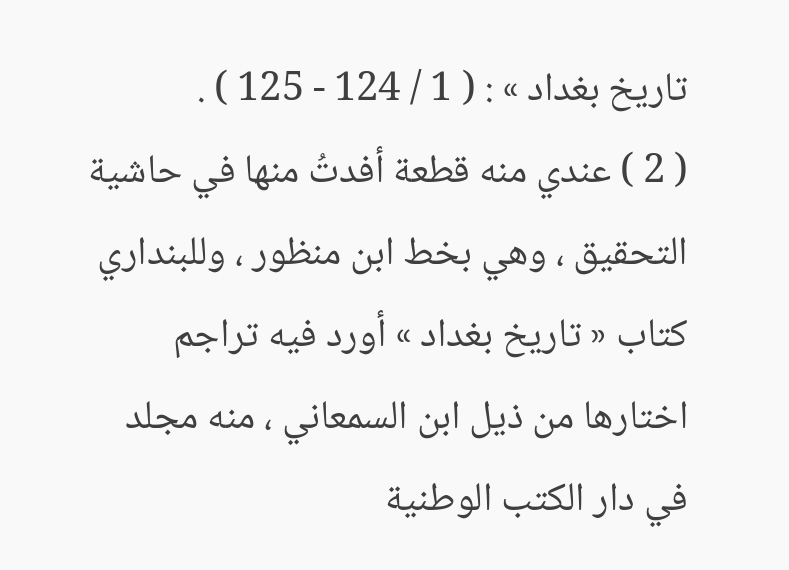تاريخ بغداد » : ( 1 / 124 - 125 ) .
( 2 ) عندي منه قطعة أفدتُ منها في حاشية التحقيق ، وهي بخط ابن منظور ، وللبنداري كتاب « تاريخ بغداد » أورد فيه تراجم اختارها من ذيل ابن السمعاني ، منه مجلد في دار الكتب الوطنية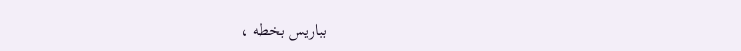بباريس بخطه ،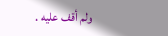ولم أقف عليه .